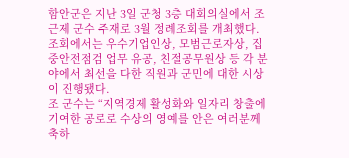함안군은 지난 3일 군청 3층 대회의실에서 조근제 군수 주재로 3월 정례조회를 개최했다. 조회에서는 우수기업인상, 모범근로자상, 집중안전점검 업무 유공, 친절공무원상 등 각 분야에서 최선을 다한 직원과 군민에 대한 시상이 진행됐다.
조 군수는 “지역경제 활성화와 일자리 창출에 기여한 공로로 수상의 영예를 안은 여러분께 축하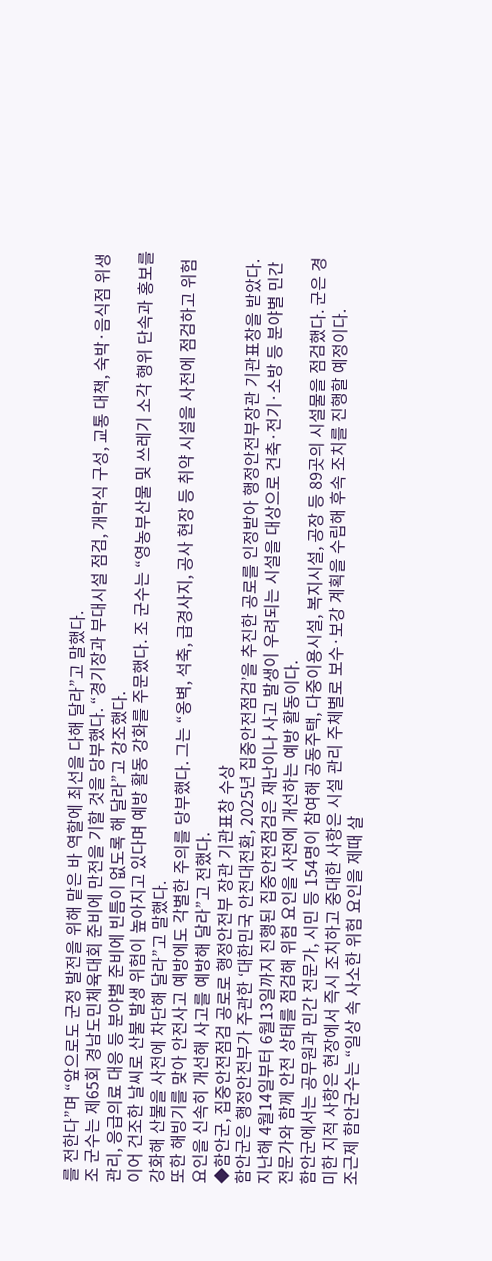를 전한다”며 “앞으로도 군정 발전을 위해 맡은 바 역할에 최선을 다해 달라”고 말했다.
조 군수는 제65회 경남도민체육대회 준비에 만전을 기할 것을 당부했다. “경기장과 부대시설 점검, 개막식 구성, 교통 대책, 숙박·음식점 위생 관리, 응급의료 대응 등 분야별 준비에 빈틈이 없도록 해 달라”고 강조했다.
이어 건조한 날씨로 산불 발생 위험이 높아지고 있다며 예방 활동 강화를 주문했다. 조 군수는 “영농부산물 및 쓰레기 소각 행위 단속과 홍보를 강화해 산불을 사전에 차단해 달라”고 말했다.
또한 해빙기를 맞아 안전사고 예방에도 각별한 주의를 당부했다. 그는 “옹벽, 석축, 급경사지, 공사 현장 등 취약 시설을 사전에 점검하고 위험 요인을 신속히 개선해 사고를 예방해 달라”고 전했다.
◆함안군, 집중안전점검 공로로 행정안전부 장관 기관표창 수상
함안군은 행정안전부가 주관한 ‘대한민국 안전대전환, 2025년 집중안전점검’을 추진한 공로를 인정받아 행정안전부장관 기관표창을 받았다.
지난해 4월14일부터 6월13일까지 진행된 집중안전점검은 재난이나 사고 발생이 우려되는 시설을 대상으로 건축·전기·소방 등 분야별 민간 전문가와 함께 안전 상태를 점검해 위험 요인을 사전에 개선하는 예방 활동이다.
함안군에서는 공무원과 민간 전문가, 시민 등 154명이 참여해 공동주택, 다중이용시설, 복지시설, 공장 등 89곳의 시설물을 점검했다. 군은 경미한 지적 사항은 현장에서 즉시 조치하고 중대한 사항은 시설 관리 주체별로 보수·보강 계획을 수립해 후속 조치를 진행할 예정이다.
조근제 함안군수는 “일상 속 사소한 위험 요인을 제때 살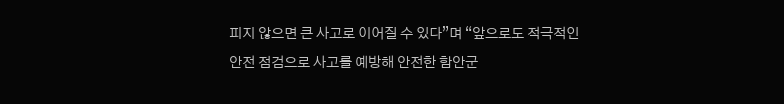피지 않으면 큰 사고로 이어질 수 있다”며 “앞으로도 적극적인 안전 점검으로 사고를 예방해 안전한 함안군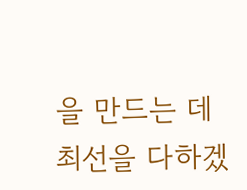을 만드는 데 최선을 다하겠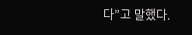다”고 말했다.